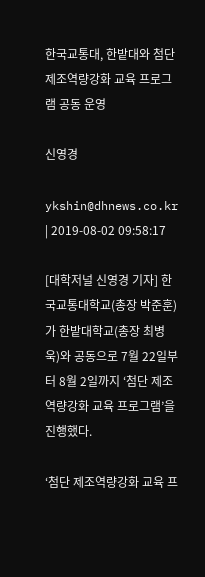한국교통대, 한밭대와 첨단 제조역량강화 교육 프로그램 공동 운영

신영경

ykshin@dhnews.co.kr | 2019-08-02 09:58:17

[대학저널 신영경 기자] 한국교통대학교(총장 박준훈)가 한밭대학교(총장 최병욱)와 공동으로 7월 22일부터 8월 2일까지 ‘첨단 제조역량강화 교육 프로그램’을 진행했다.

‘첨단 제조역량강화 교육 프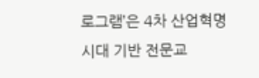로그램’은 4차 산업혁명 시대 기반 전문교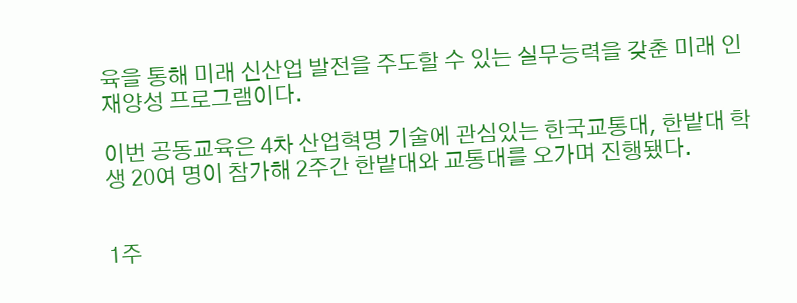육을 통해 미래 신산업 발전을 주도할 수 있는 실무능력을 갖춘 미래 인재양성 프로그램이다.

이번 공동교육은 4차 산업혁명 기술에 관심있는 한국교통대, 한밭대 학생 20여 명이 참가해 2주간 한밭대와 교통대를 오가며 진행됐다.


1주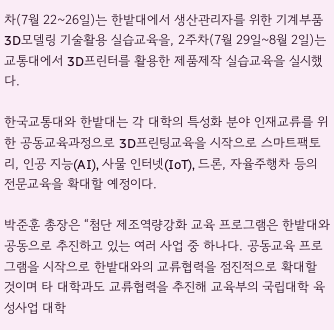차(7월 22~26일)는 한밭대에서 생산관리자를 위한 기계부품 3D모델링 기술활용 실습교육을, 2주차(7월 29일~8월 2일)는 교통대에서 3D프린터를 활용한 제품제작 실습교육을 실시했다.

한국교통대와 한밭대는 각 대학의 특성화 분야 인재교류를 위한 공동교육과정으로 3D프린팅교육을 시작으로 스마트팩토리, 인공 지능(AI), 사물 인터넷(IoT), 드론, 자율주행차 등의 전문교육을 확대할 예정이다.

박준훈 총장은 “첨단 제조역량강화 교육 프로그램은 한밭대와 공동으로 추진하고 있는 여러 사업 중 하나다. 공동교육 프로그램을 시작으로 한밭대와의 교류협력을 점진적으로 확대할 것이며 타 대학과도 교류협력을 추진해 교육부의 국립대학 육성사업 대학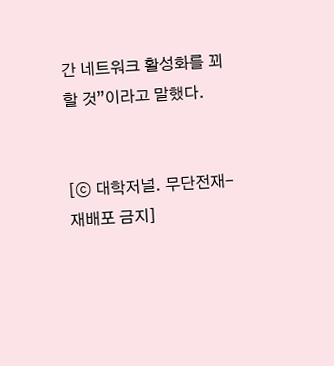간 네트워크 활성화를 꾀할 것”이라고 말했다.


[ⓒ 대학저널. 무단전재-재배포 금지]